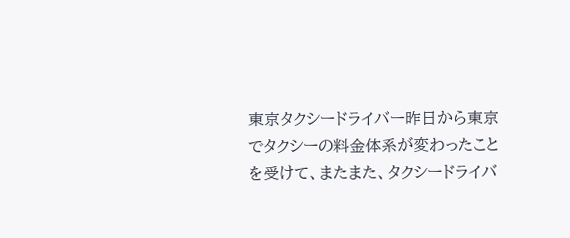東京タクシードライバー昨日から東京でタクシーの料金体系が変わったことを受けて、またまた、タクシードライバ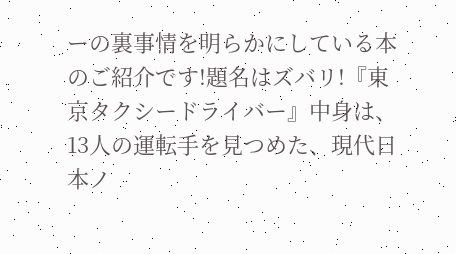ーの裏事情を明らかにしている本のご紹介です!題名はズバリ!『東京タクシードライバー』中身は、13人の運転手を見つめた、現代日本ノ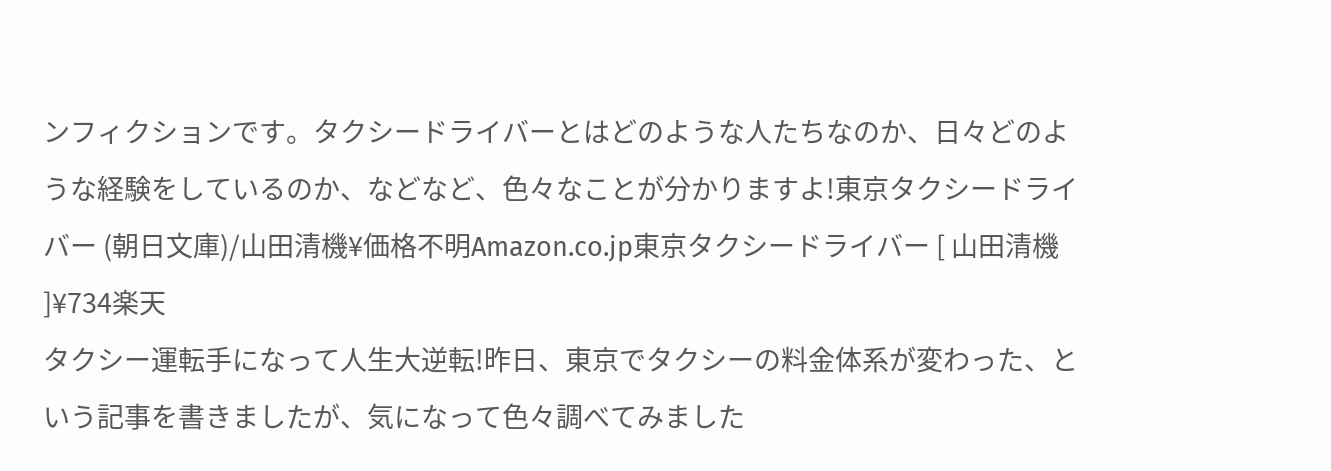ンフィクションです。タクシードライバーとはどのような人たちなのか、日々どのような経験をしているのか、などなど、色々なことが分かりますよ!東京タクシードライバー (朝日文庫)/山田清機¥価格不明Amazon.co.jp東京タクシードライバー [ 山田清機 ]¥734楽天
タクシー運転手になって人生大逆転!昨日、東京でタクシーの料金体系が変わった、という記事を書きましたが、気になって色々調べてみました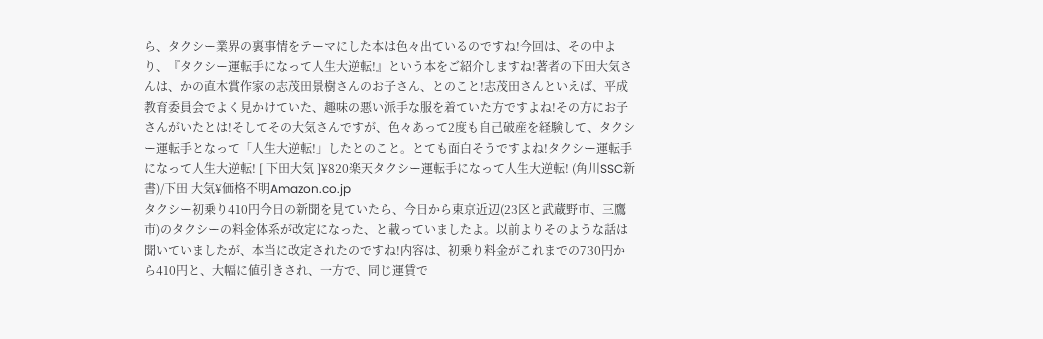ら、タクシー業界の裏事情をテーマにした本は色々出ているのですね!今回は、その中より、『タクシー運転手になって人生大逆転!』という本をご紹介しますね!著者の下田大気さんは、かの直木賞作家の志茂田景樹さんのお子さん、とのこと!志茂田さんといえば、平成教育委員会でよく見かけていた、趣味の悪い派手な服を着ていた方ですよね!その方にお子さんがいたとは!そしてその大気さんですが、色々あって2度も自己破産を経験して、タクシー運転手となって「人生大逆転!」したとのこと。とても面白そうですよね!タクシー運転手になって人生大逆転! [ 下田大気 ]¥820楽天タクシー運転手になって人生大逆転! (角川SSC新書)/下田 大気¥価格不明Amazon.co.jp
タクシー初乗り410円今日の新聞を見ていたら、今日から東京近辺(23区と武蔵野市、三鷹市)のタクシーの料金体系が改定になった、と載っていましたよ。以前よりそのような話は聞いていましたが、本当に改定されたのですね!内容は、初乗り料金がこれまでの730円から410円と、大幅に値引きされ、一方で、同じ運賃で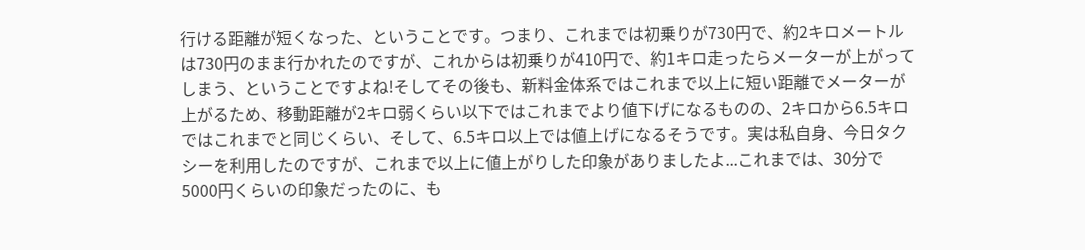行ける距離が短くなった、ということです。つまり、これまでは初乗りが730円で、約2キロメートルは730円のまま行かれたのですが、これからは初乗りが410円で、約1キロ走ったらメーターが上がってしまう、ということですよね!そしてその後も、新料金体系ではこれまで以上に短い距離でメーターが上がるため、移動距離が2キロ弱くらい以下ではこれまでより値下げになるものの、2キロから6.5キロではこれまでと同じくらい、そして、6.5キロ以上では値上げになるそうです。実は私自身、今日タクシーを利用したのですが、これまで以上に値上がりした印象がありましたよ...これまでは、30分で5000円くらいの印象だったのに、も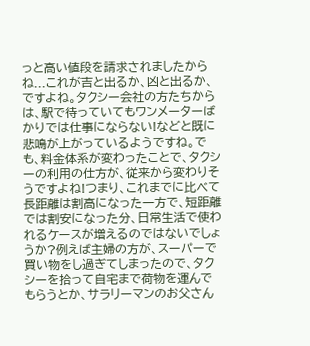っと高い値段を請求されましたからね...これが吉と出るか、凶と出るか、ですよね。タクシー会社の方たちからは、駅で待っていてもワンメーターばかりでは仕事にならない!などと既に悲鳴が上がっているようですね。でも、料金体系が変わったことで、タクシーの利用の仕方が、従来から変わりそうですよね!つまり、これまでに比べて長距離は割高になった一方で、短距離では割安になった分、日常生活で使われるケースが増えるのではないでしょうか?例えば主婦の方が、スーパーで買い物をし過ぎてしまったので、タクシーを拾って自宅まで荷物を運んでもらうとか、サラリーマンのお父さん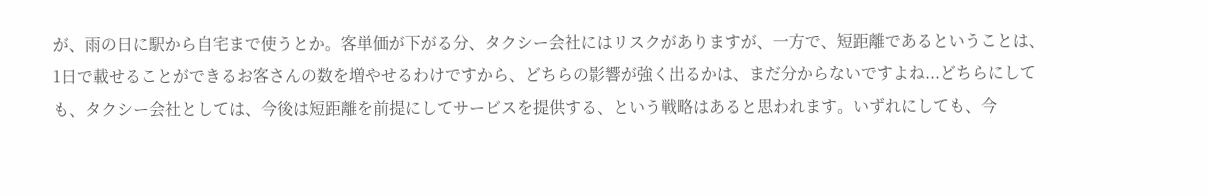が、雨の日に駅から自宅まで使うとか。客単価が下がる分、タクシー会社にはリスクがありますが、一方で、短距離であるということは、1日で載せることができるお客さんの数を増やせるわけですから、どちらの影響が強く出るかは、まだ分からないですよね...どちらにしても、タクシー会社としては、今後は短距離を前提にしてサービスを提供する、という戦略はあると思われます。いずれにしても、今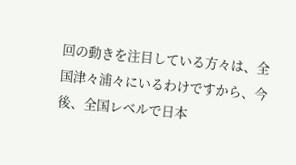回の動きを注目している方々は、全国津々浦々にいるわけですから、今後、全国レベルで日本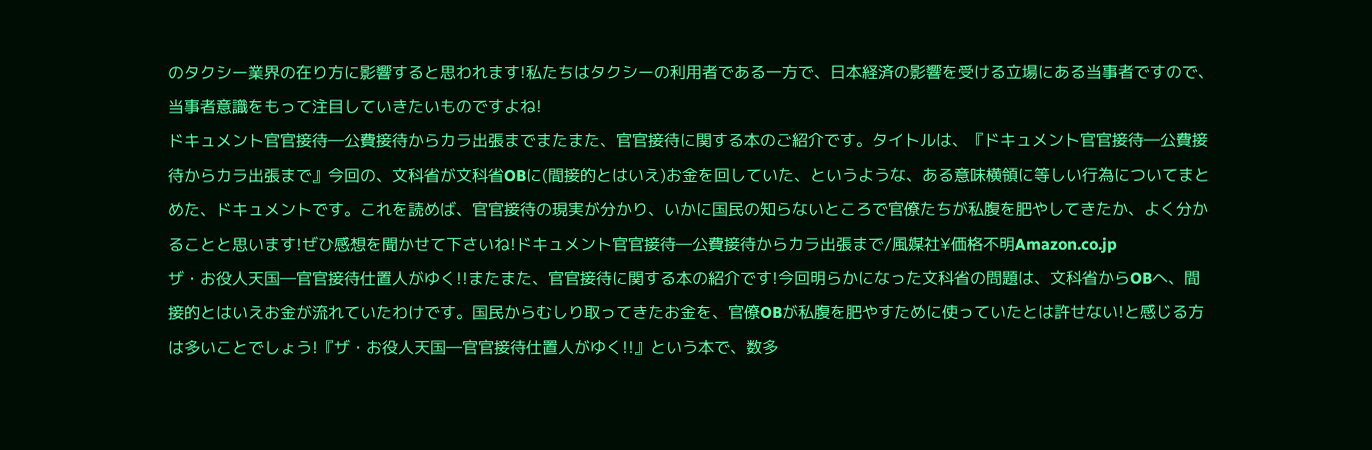のタクシー業界の在り方に影響すると思われます!私たちはタクシーの利用者である一方で、日本経済の影響を受ける立場にある当事者ですので、当事者意識をもって注目していきたいものですよね!
ドキュメント官官接待―公費接待からカラ出張までまたまた、官官接待に関する本のご紹介です。タイトルは、『ドキュメント官官接待―公費接待からカラ出張まで』今回の、文科省が文科省OBに(間接的とはいえ)お金を回していた、というような、ある意味横領に等しい行為についてまとめた、ドキュメントです。これを読めば、官官接待の現実が分かり、いかに国民の知らないところで官僚たちが私腹を肥やしてきたか、よく分かることと思います!ぜひ感想を聞かせて下さいね!ドキュメント官官接待―公費接待からカラ出張まで/風媒社¥価格不明Amazon.co.jp
ザ・お役人天国―官官接待仕置人がゆく!!またまた、官官接待に関する本の紹介です!今回明らかになった文科省の問題は、文科省からOBへ、間接的とはいえお金が流れていたわけです。国民からむしり取ってきたお金を、官僚OBが私腹を肥やすために使っていたとは許せない!と感じる方は多いことでしょう!『ザ・お役人天国―官官接待仕置人がゆく!!』という本で、数多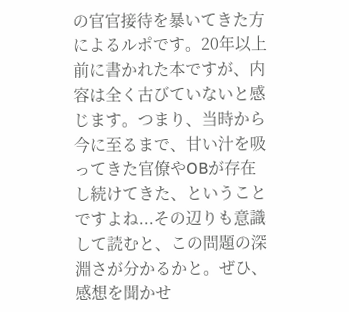の官官接待を暴いてきた方によるルポです。20年以上前に書かれた本ですが、内容は全く古びていないと感じます。つまり、当時から今に至るまで、甘い汁を吸ってきた官僚やOBが存在し続けてきた、ということですよね...その辺りも意識して読むと、この問題の深淵さが分かるかと。ぜひ、感想を聞かせ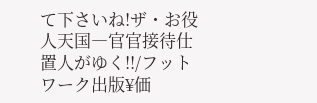て下さいね!ザ・お役人天国―官官接待仕置人がゆく!!/フットワーク出版¥価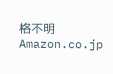格不明Amazon.co.jp